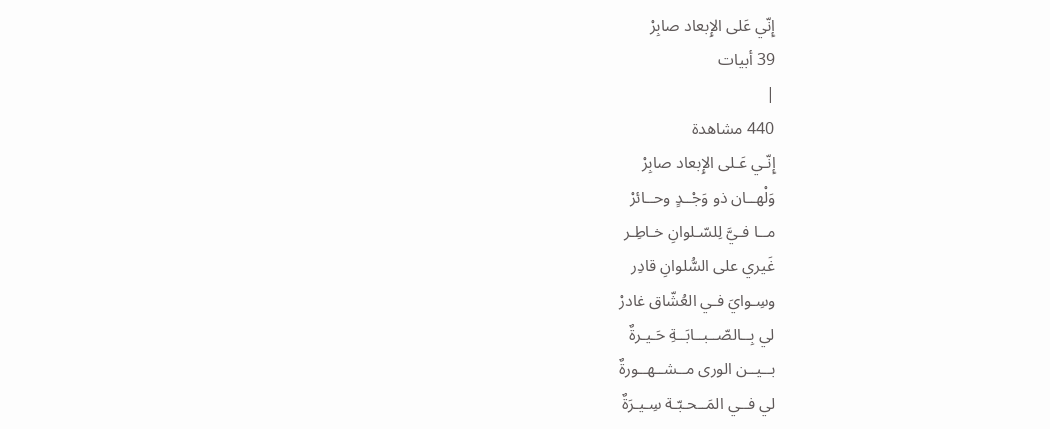إِنّي عَلى الإِبعاد صابِرْ
39 أبيات
|
440 مشاهدة
إِنّـي عَـلى الإِبعاد صابِرْ
وَلْهــان ذو وَجْــدٍ وحــائرْ
مــا فـيَّ لِلسّـلوانِ خـاطِـر
غَيري على السُّلوانِ قادِر
وسِـوايَ فـي العُشّاق غادرْ
لي بِــالصّــبــابَــةِ حَـيـرةٌ
بــيــن الورى مــشــهــورةٌ
لي فــي المَــحـبّـة سِـيـرَةٌ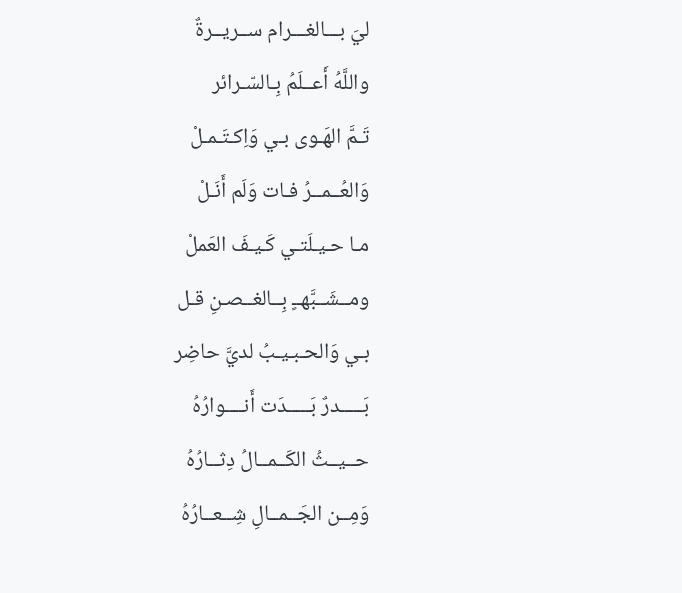ليَ بـــالغـــرام ســريــرةٌ
واللَّهُ أَعــلَمُ بِـالسّـرائر
تَـمَّ الهَـوى بـي وَاِكـتَـمـلْ
وَالعُــمــرُ فـات وَلَم أَنَـلْ
مـا حـيـلَتـي كَـيـفَ العَملْ
ومــشَــبَّهــٍ بِــالغــصـنِ قـل
بـي وَالحـبـيـبُ لديَّ حاضِر
بَـــــدرٌ بَـــــدَت أَنــــوارُهُ
حــيــثُ الكَــمــالُ دِثــارُهُ
وَمِــن الجَــمــالِ شِــعــارُهُ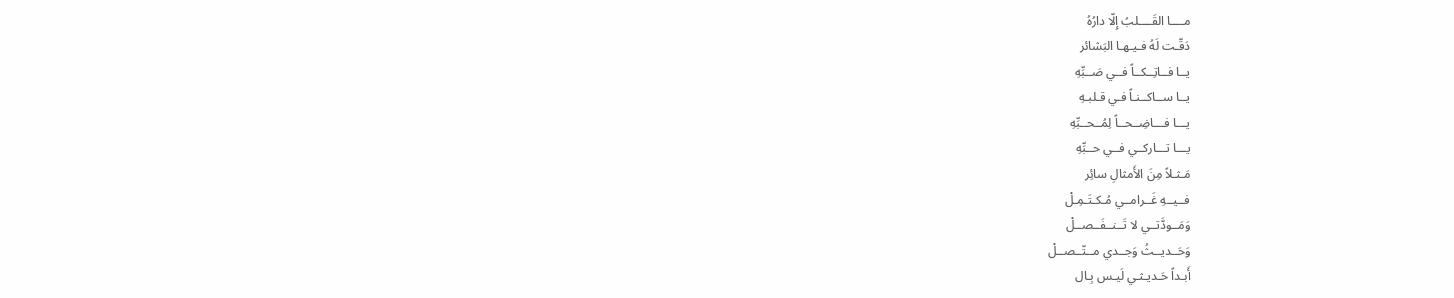مــــا القَــــلبُ إِلّا دارُهُ
دَقّـت لَهُ فـيـهـا البَشائر
يــا فــاتِــكــاً فــي صَــبِّهِ
يــا ســاكــنـاً فـي قـلبـهِ
يـــا فـــاضِــحــاً لِمُــحــبِّهِ
يـــا تـــاركــي فــي حــبِّهِ
مَـثـلاً مِنَ الأَمثالِ سائِر
فــيــهِ غَــرامــي مُـكـتَـمِـلْ
وَمَــودَّتــي لا تَــنــفَــصــلْ
وَحَــديــثُ وَجــدي مــتّــصــلْ
أَبـداً حَـديـثـي لَيـس بِـال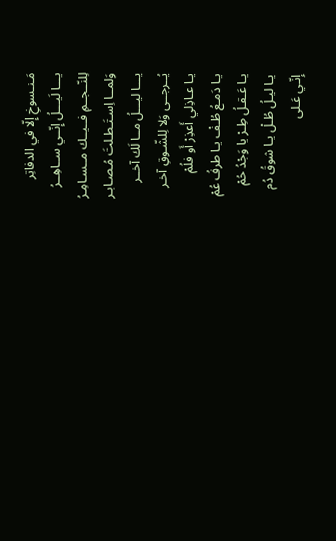مَـنـسوخِ إِلّا في الدفاتِر
يـــا لَيـــلُ إِنّــي ســاهِــرُ
لِلنّــجــمِ فــيــك مــسـامِـرُ
وَلمــا اِسـتَـطـلتَ مُـصـابـر
يـــا ليـــلُ مــا لَك آخــر
يُــرجــى وَلا لِلشّـوقِ آخـر
يـا عـاذِلي أَعذِرْ أَو فلُمْ
يـا دَمـعُ طُـفْ يـا طرفُ عُمْ
يـا عَـقـلُ طِـرْ يا وَجْدُ حُمْ
يـا ليـلُ طُـلْ يـا شوقُ دُم
إِنّـي عَـلى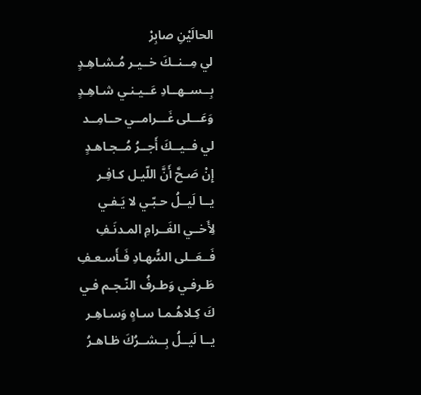الحالَيْنِ صابِرْ
لي مِــنــكَ خــيـر مُـشـاهِـدٍ
بِــســهــادِ عَــيـنـي شـاهِـدٍ
وَعَـــلى غَـــرامــي حــامِــد
لي فــيــكَ أَجــرُ مُــجـاهـدٍ
إِنْ صَـحَّ أَنَّ اللّيـل كـافِـر
يــا لَيــلُ حـبّـي لا يَـفـي
لِأَخــي الغَــرامِ المـدنَـفِ
فَــعَــلى السُّهـادِ فَـأَسـعـفِ
طَـرفـي وَطـرفُ النّـجـم فـي
كَ كِـلاهُـمـا سـاهٍ وَسـاهِـر
يــا لَيــلُ بِــشــرُكَ ظـاهـرُ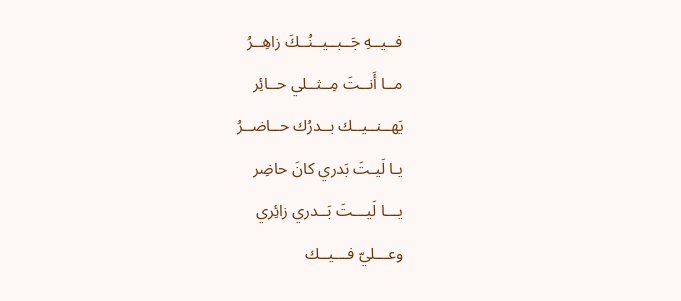فــيــهِ جَــبــيــنُــكَ زاهِــرُ
مــا أَنــتَ مِــثــلي حــائِر
يَهــنــيــك بــدرُك حــاضــرُ
يـا لَيـتَ بَدري كانَ حاضِر
يـــا لَيـــتَ بَــدري زائِري
وعـــليّ فـــيــك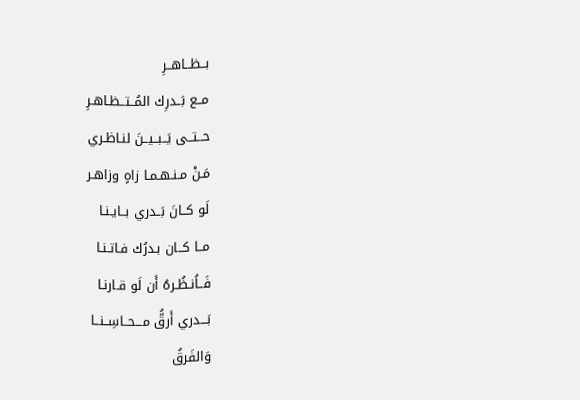بــظــاهــرِ
مــع بَــدرِك المُــتــظـاهـرِ
حــتــى يَــبــيــنَ لنـاظـري
مَـنْ مـنـهـمـا زاهٍ وزاهـر
لَو كــانَ بَــدري بــايـنـا
مــا كــان بـدرُك فـاتـنـا
فَــاُنـظُـرهُ أَن لَو قـارنـا
بَـــدري أَرقُّ مـــحــاسِــنــا
وَالفَرقُ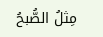مِثلُ الصُّبحُ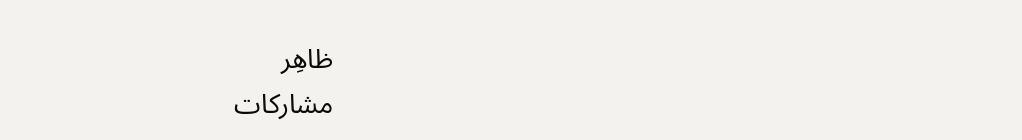ظاهِر
مشاركات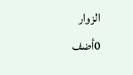الزوار
0أضف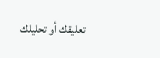تعليقك أو تحليلك